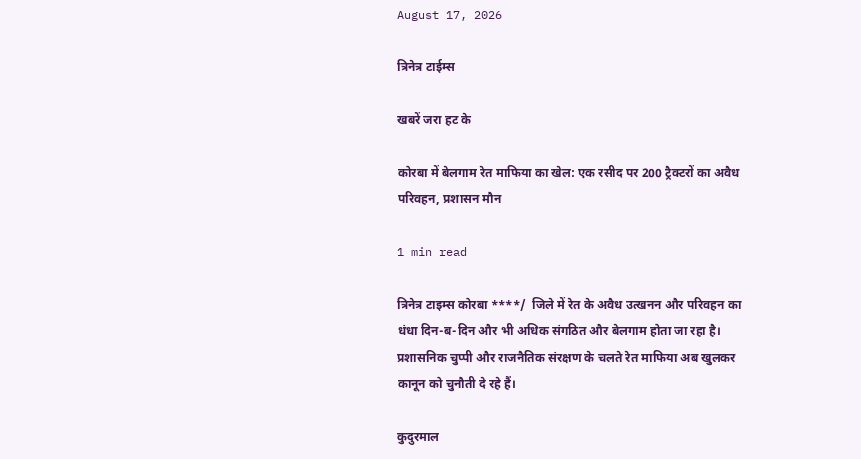August 17, 2026

त्रिनेत्र टाईम्स

खबरें जरा हट के

कोरबा में बेलगाम रेत माफिया का खेल: एक रसीद पर 200 ट्रैक्टरों का अवैध परिवहन, प्रशासन मौन

1 min read

त्रिनेत्र टाइम्स कोरबा ****/  जिले में रेत के अवैध उत्खनन और परिवहन का धंधा दिन-ब-दिन और भी अधिक संगठित और बेलगाम होता जा रहा है। प्रशासनिक चुप्पी और राजनैतिक संरक्षण के चलते रेत माफिया अब खुलकर कानून को चुनौती दे रहे हैं।

कुदुरमाल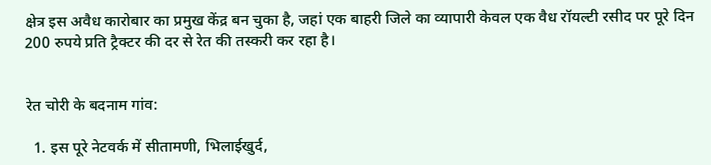क्षेत्र इस अवैध कारोबार का प्रमुख केंद्र बन चुका है, जहां एक बाहरी जिले का व्यापारी केवल एक वैध रॉयल्टी रसीद पर पूरे दिन 200 रुपये प्रति ट्रैक्टर की दर से रेत की तस्करी कर रहा है।


रेत चोरी के बदनाम गांव:

  1. इस पूरे नेटवर्क में सीतामणी, भिलाईखुर्द,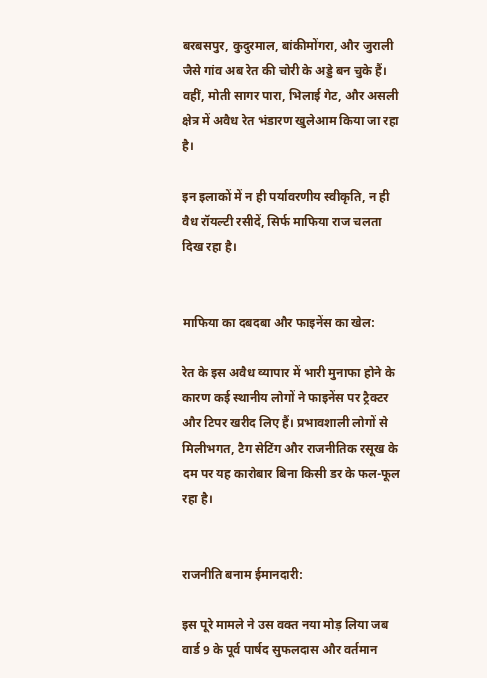बरबसपुर, कुदुरमाल, बांकीमोंगरा, और जुराली जैसे गांव अब रेत की चोरी के अड्डे बन चुके हैं। वहीं, मोती सागर पारा, भिलाई गेट, और असली क्षेत्र में अवैध रेत भंडारण खुलेआम किया जा रहा है।

इन इलाकों में न ही पर्यावरणीय स्वीकृति, न ही वैध रॉयल्टी रसीदें, सिर्फ माफिया राज चलता दिख रहा है।


माफिया का दबदबा और फाइनेंस का खेल:

रेत के इस अवैध व्यापार में भारी मुनाफा होने के कारण कई स्थानीय लोगों ने फाइनेंस पर ट्रैक्टर और टिपर खरीद लिए हैं। प्रभावशाली लोगों से मिलीभगत, टैग सेटिंग और राजनीतिक रसूख के दम पर यह कारोबार बिना किसी डर के फल-फूल रहा है।


राजनीति बनाम ईमानदारी:

इस पूरे मामले ने उस वक्त नया मोड़ लिया जब वार्ड 9 के पूर्व पार्षद सुफलदास और वर्तमान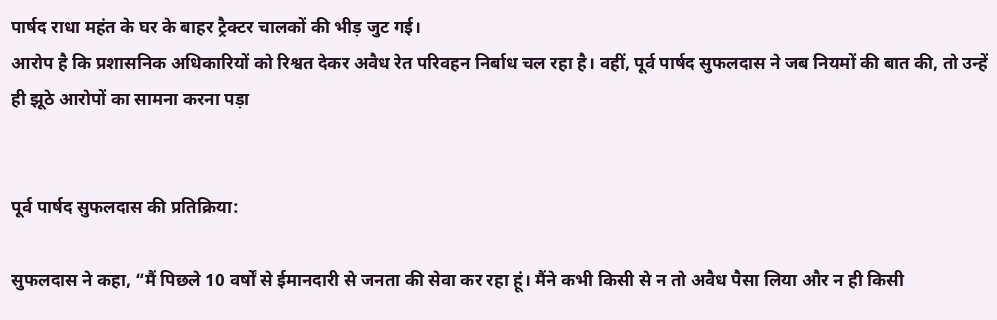पार्षद राधा महंत के घर के बाहर ट्रैक्टर चालकों की भीड़ जुट गई।
आरोप है कि प्रशासनिक अधिकारियों को रिश्वत देकर अवैध रेत परिवहन निर्बाध चल रहा है। वहीं, पूर्व पार्षद सुफलदास ने जब नियमों की बात की, तो उन्हें ही झूठे आरोपों का सामना करना पड़ा


पूर्व पार्षद सुफलदास की प्रतिक्रिया:

सुफलदास ने कहा, “मैं पिछले 10 वर्षों से ईमानदारी से जनता की सेवा कर रहा हूं। मैंने कभी किसी से न तो अवैध पैसा लिया और न ही किसी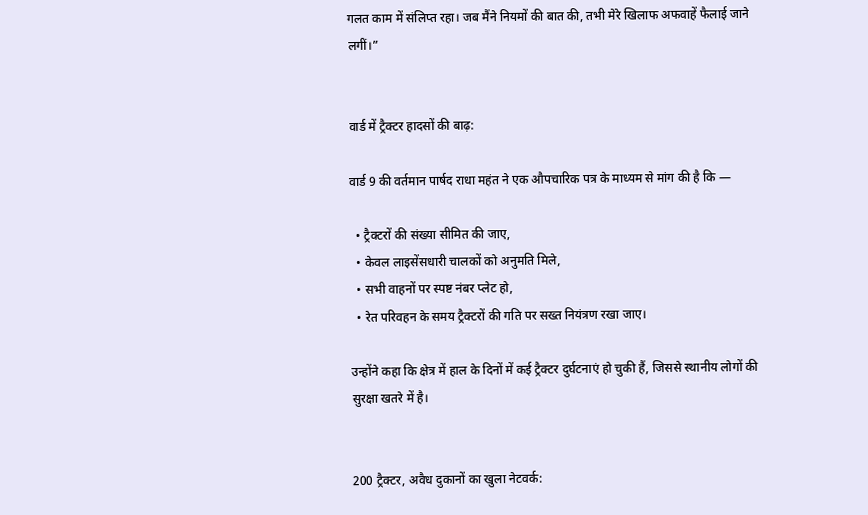गलत काम में संलिप्त रहा। जब मैंने नियमों की बात की, तभी मेरे खिलाफ अफवाहें फैलाई जाने लगीं।”


वार्ड में ट्रैक्टर हादसों की बाढ़:

वार्ड 9 की वर्तमान पार्षद राधा महंत ने एक औपचारिक पत्र के माध्यम से मांग की है कि —

  • ट्रैक्टरों की संख्या सीमित की जाए,
  • केवल लाइसेंसधारी चालकों को अनुमति मिले,
  • सभी वाहनों पर स्पष्ट नंबर प्लेट हो,
  • रेत परिवहन के समय ट्रैक्टरों की गति पर सख्त नियंत्रण रखा जाए।

उन्होंने कहा कि क्षेत्र में हाल के दिनों में कई ट्रैक्टर दुर्घटनाएं हो चुकी हैं, जिससे स्थानीय लोगों की सुरक्षा खतरे में है।


200 ट्रैक्टर, अवैध दुकानों का खुला नेटवर्क: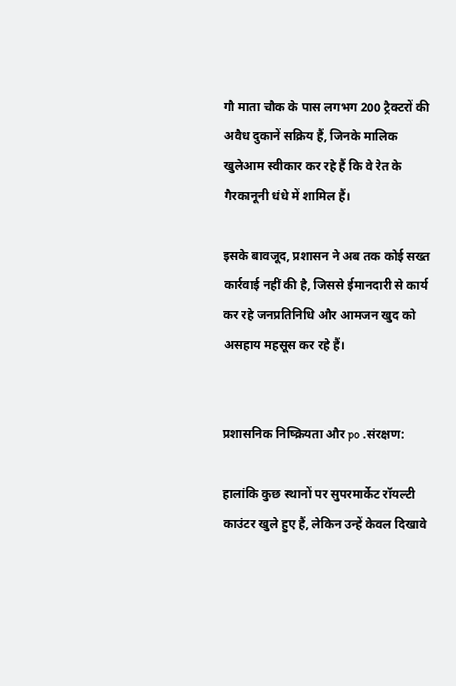गौ माता चौक के पास लगभग 200 ट्रैक्टरों की अवैध दुकानें सक्रिय हैं, जिनके मालिक खुलेआम स्वीकार कर रहे हैं कि वे रेत के गैरकानूनी धंधे में शामिल हैं।

इसके बावजूद, प्रशासन ने अब तक कोई सख्त कार्रवाई नहीं की है, जिससे ईमानदारी से कार्य कर रहे जनप्रतिनिधि और आमजन खुद को असहाय महसूस कर रहे हैं।


प्रशासनिक निष्क्रियता और po .संरक्षण:

हालांकि कुछ स्थानों पर सुपरमार्केट रॉयल्टी काउंटर खुले हुए हैं, लेकिन उन्हें केवल दिखावे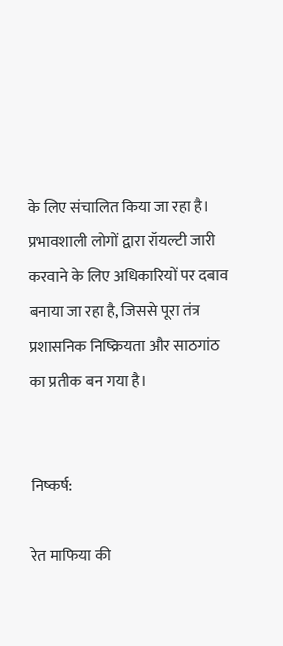के लिए संचालित किया जा रहा है।
प्रभावशाली लोगों द्वारा रॉयल्टी जारी करवाने के लिए अधिकारियों पर दबाव बनाया जा रहा है, जिससे पूरा तंत्र प्रशासनिक निष्क्रियता और साठगांठ का प्रतीक बन गया है।


निष्कर्ष:

रेत माफिया की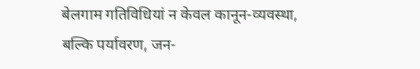बेलगाम गतिविधियां न केवल कानून-व्यवस्था, बल्कि पर्यावरण, जन-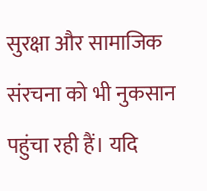सुरक्षा और सामाजिक संरचना को भी नुकसान पहुंचा रही हैं। यदि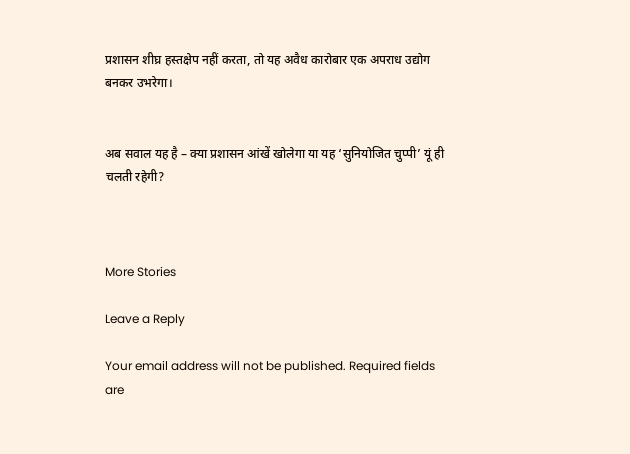प्रशासन शीघ्र हस्तक्षेप नहीं करता, तो यह अवैध कारोबार एक अपराध उद्योग बनकर उभरेगा।


अब सवाल यह है – क्या प्रशासन आंखें खोलेगा या यह ‘सुनियोजित चुप्पी’ यूं ही चलती रहेगी?



More Stories

Leave a Reply

Your email address will not be published. Required fields are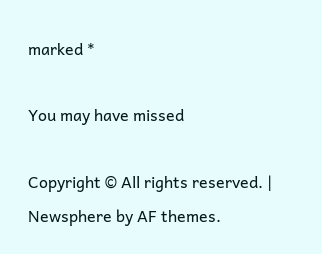marked *

You may have missed

Copyright © All rights reserved. | Newsphere by AF themes.